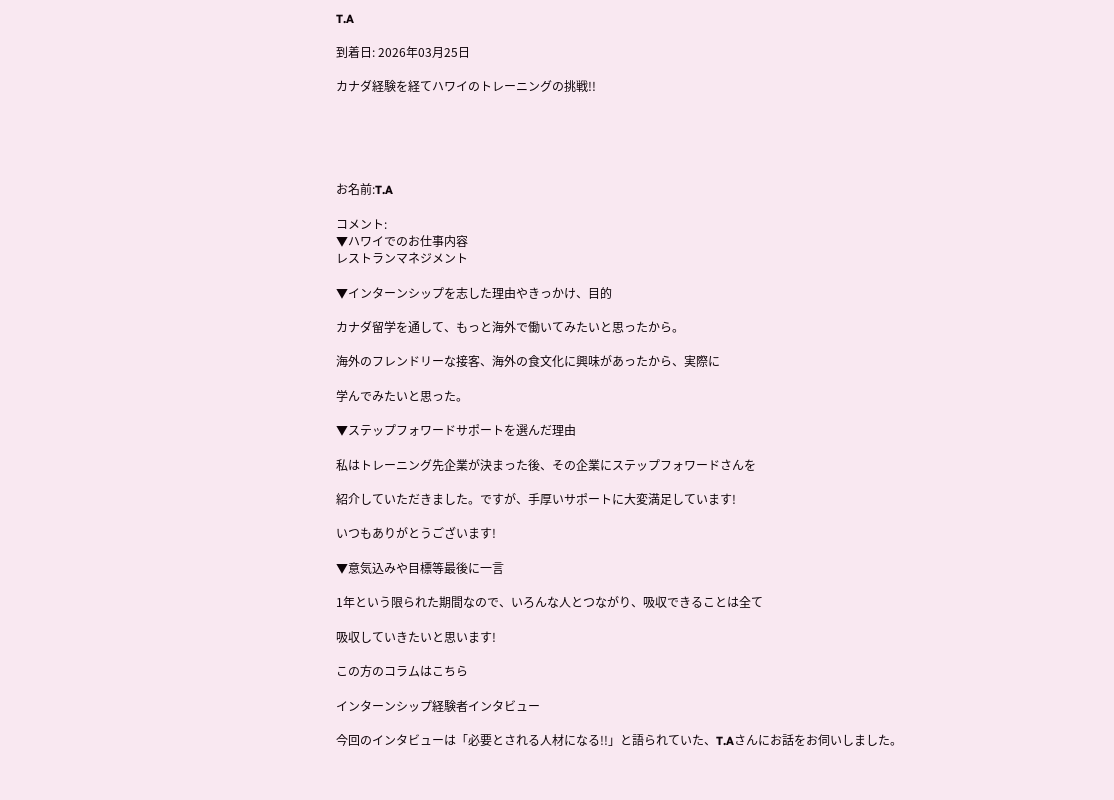T.A

到着日: 2026年03月25日

カナダ経験を経てハワイのトレーニングの挑戦!!





お名前:T.A

コメント:
▼ハワイでのお仕事内容
レストランマネジメント

▼インターンシップを志した理由やきっかけ、目的

カナダ留学を通して、もっと海外で働いてみたいと思ったから。

海外のフレンドリーな接客、海外の食文化に興味があったから、実際に

学んでみたいと思った。

▼ステップフォワードサポートを選んだ理由

私はトレーニング先企業が決まった後、その企業にステップフォワードさんを

紹介していただきました。ですが、手厚いサポートに大変満足しています!

いつもありがとうございます!

▼意気込みや目標等最後に一言

1年という限られた期間なので、いろんな人とつながり、吸収できることは全て

吸収していきたいと思います!

この方のコラムはこちら

インターンシップ経験者インタビュー

今回のインタビューは「必要とされる人材になる!!」と語られていた、T.Aさんにお話をお伺いしました。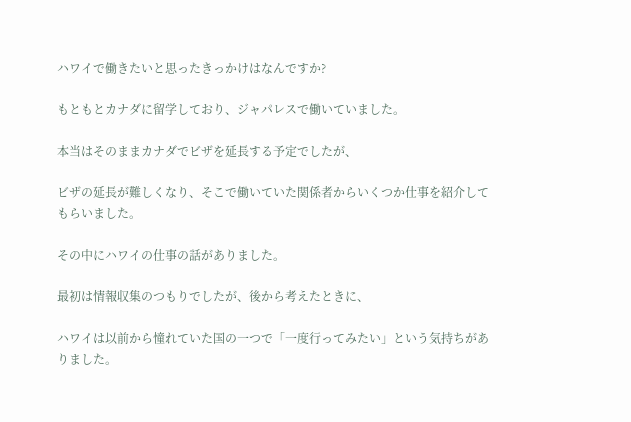ハワイで働きたいと思ったきっかけはなんですか?

もともとカナダに留学しており、ジャパレスで働いていました。

本当はそのままカナダでビザを延長する予定でしたが、

ビザの延長が難しくなり、そこで働いていた関係者からいくつか仕事を紹介してもらいました。

その中にハワイの仕事の話がありました。

最初は情報収集のつもりでしたが、後から考えたときに、

ハワイは以前から憧れていた国の一つで「一度行ってみたい」という気持ちがありました。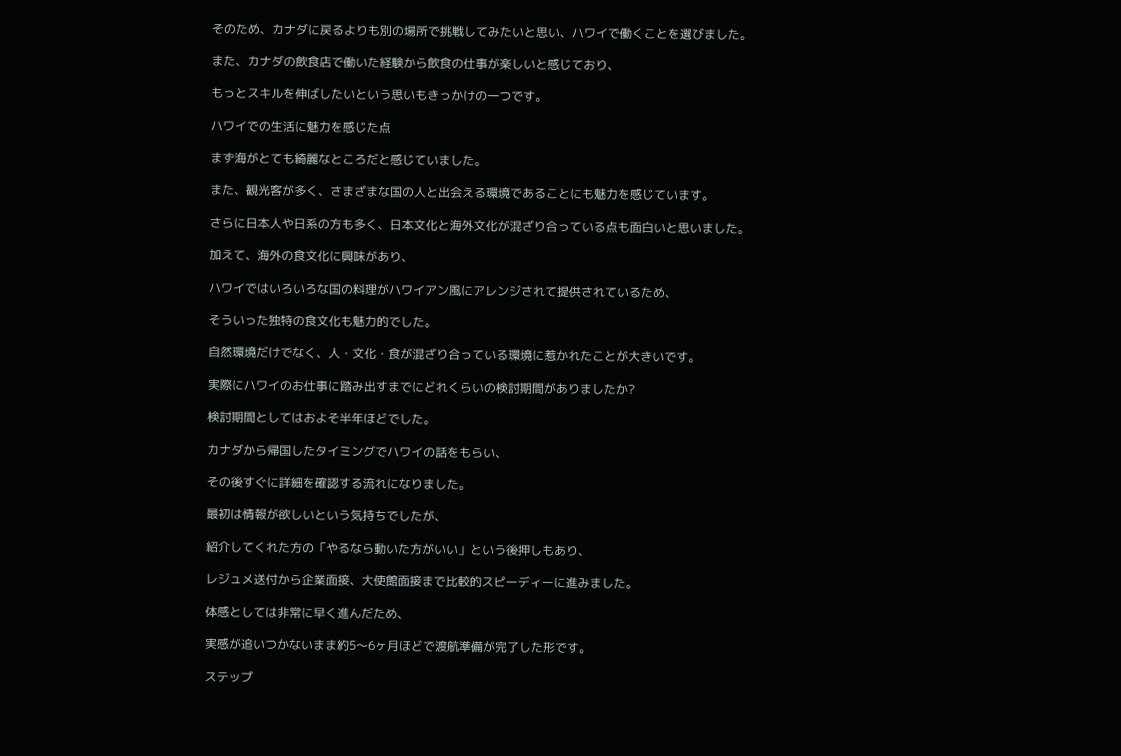そのため、カナダに戻るよりも別の場所で挑戦してみたいと思い、ハワイで働くことを選びました。

また、カナダの飲食店で働いた経験から飲食の仕事が楽しいと感じており、

もっとスキルを伸ばしたいという思いもきっかけの一つです。

ハワイでの生活に魅力を感じた点

まず海がとても綺麗なところだと感じていました。

また、観光客が多く、さまざまな国の人と出会える環境であることにも魅力を感じています。

さらに日本人や日系の方も多く、日本文化と海外文化が混ざり合っている点も面白いと思いました。

加えて、海外の食文化に興味があり、

ハワイではいろいろな国の料理がハワイアン風にアレンジされて提供されているため、

そういった独特の食文化も魅力的でした。

自然環境だけでなく、人・文化・食が混ざり合っている環境に惹かれたことが大きいです。

実際にハワイのお仕事に踏み出すまでにどれくらいの検討期間がありましたか?

検討期間としてはおよそ半年ほどでした。

カナダから帰国したタイミングでハワイの話をもらい、

その後すぐに詳細を確認する流れになりました。

最初は情報が欲しいという気持ちでしたが、

紹介してくれた方の「やるなら動いた方がいい」という後押しもあり、

レジュメ送付から企業面接、大使館面接まで比較的スピーディーに進みました。

体感としては非常に早く進んだため、

実感が追いつかないまま約5〜6ヶ月ほどで渡航準備が完了した形です。

ステップ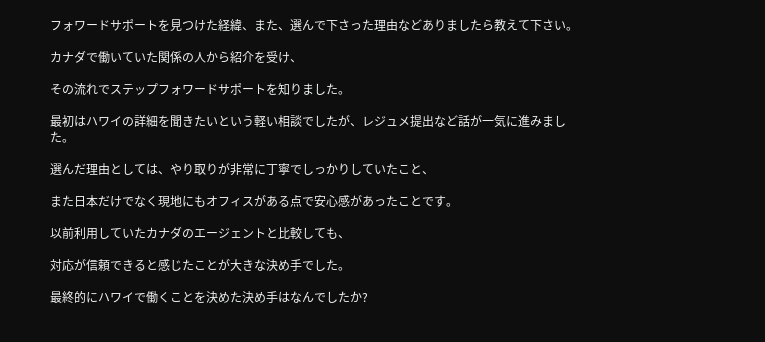フォワードサポートを見つけた経緯、また、選んで下さった理由などありましたら教えて下さい。

カナダで働いていた関係の人から紹介を受け、

その流れでステップフォワードサポートを知りました。

最初はハワイの詳細を聞きたいという軽い相談でしたが、レジュメ提出など話が一気に進みました。

選んだ理由としては、やり取りが非常に丁寧でしっかりしていたこと、

また日本だけでなく現地にもオフィスがある点で安心感があったことです。

以前利用していたカナダのエージェントと比較しても、

対応が信頼できると感じたことが大きな決め手でした。

最終的にハワイで働くことを決めた決め手はなんでしたか?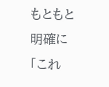もともと明確に「これ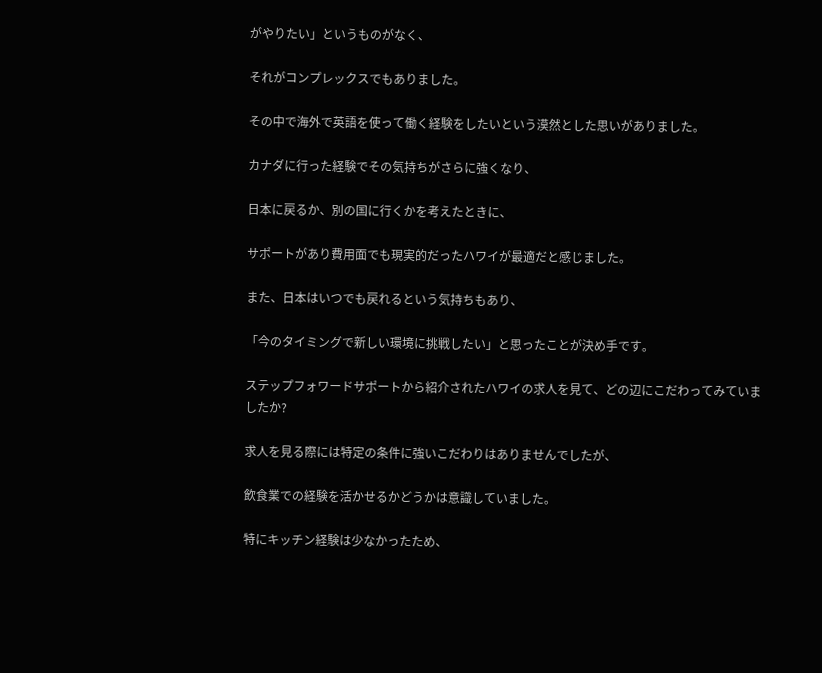がやりたい」というものがなく、

それがコンプレックスでもありました。

その中で海外で英語を使って働く経験をしたいという漠然とした思いがありました。

カナダに行った経験でその気持ちがさらに強くなり、

日本に戻るか、別の国に行くかを考えたときに、

サポートがあり費用面でも現実的だったハワイが最適だと感じました。

また、日本はいつでも戻れるという気持ちもあり、

「今のタイミングで新しい環境に挑戦したい」と思ったことが決め手です。

ステップフォワードサポートから紹介されたハワイの求人を見て、どの辺にこだわってみていましたか?

求人を見る際には特定の条件に強いこだわりはありませんでしたが、

飲食業での経験を活かせるかどうかは意識していました。

特にキッチン経験は少なかったため、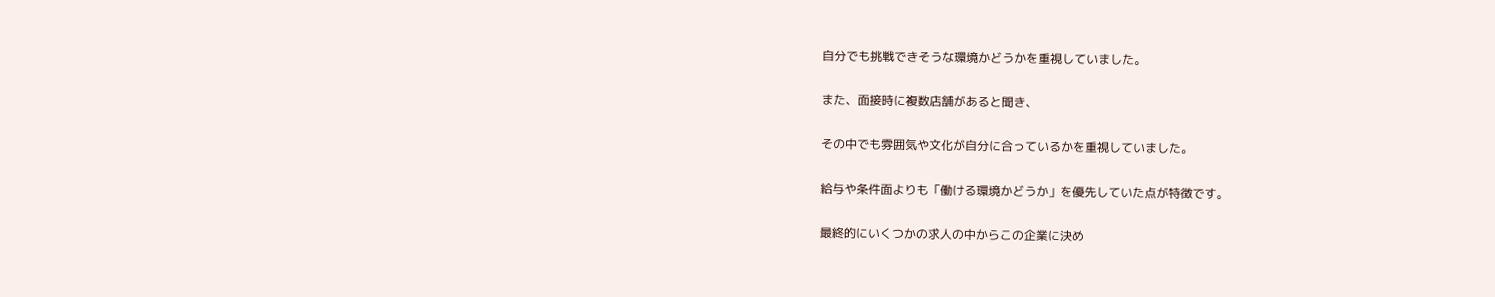自分でも挑戦できそうな環境かどうかを重視していました。

また、面接時に複数店舗があると聞き、

その中でも雰囲気や文化が自分に合っているかを重視していました。

給与や条件面よりも「働ける環境かどうか」を優先していた点が特徴です。

最終的にいくつかの求人の中からこの企業に決め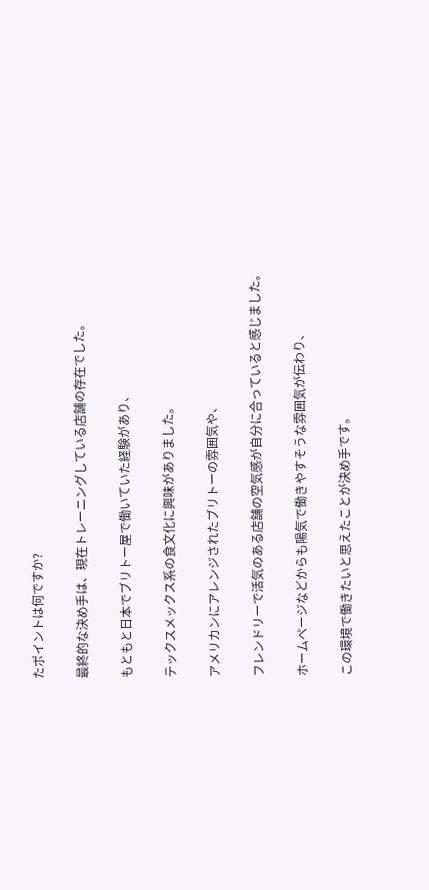たポイントは何ですか?

最終的な決め手は、現在トレーニングしている店舗の存在でした。

もともと日本でブリトー屋で働いていた経験があり、

テックスメックス系の食文化に興味がありました。

アメリカンにアレンジされたブリトーの雰囲気や、

フレンドリーで活気のある店舗の空気感が自分に合っていると感じました。

ホームページなどからも陽気で働きやすそうな雰囲気が伝わり、

この環境で働きたいと思えたことが決め手です。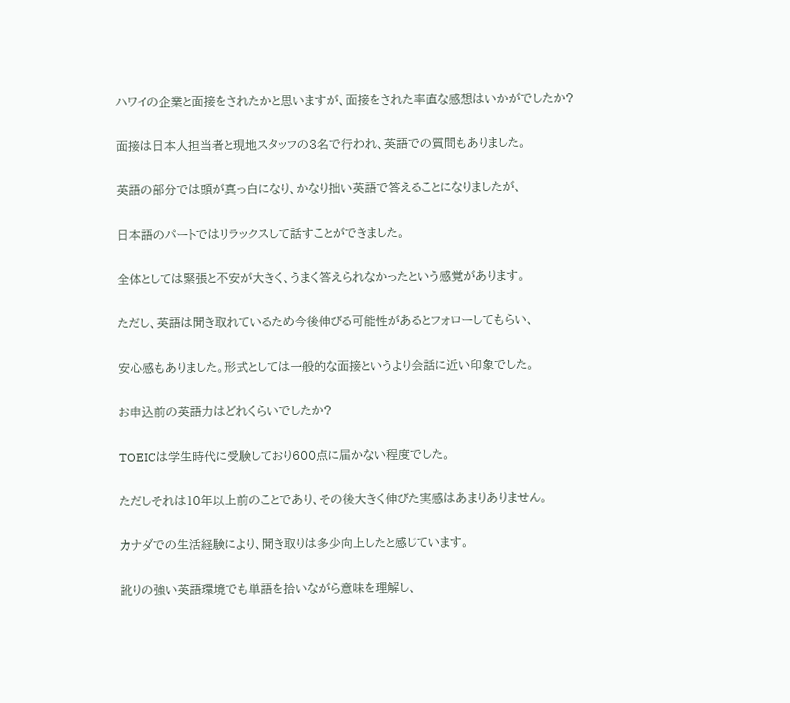ハワイの企業と面接をされたかと思いますが、面接をされた率直な感想はいかがでしたか?

面接は日本人担当者と現地スタッフの3名で行われ、英語での質問もありました。

英語の部分では頭が真っ白になり、かなり拙い英語で答えることになりましたが、

日本語のパートではリラックスして話すことができました。

全体としては緊張と不安が大きく、うまく答えられなかったという感覚があります。

ただし、英語は聞き取れているため今後伸びる可能性があるとフォローしてもらい、

安心感もありました。形式としては一般的な面接というより会話に近い印象でした。

お申込前の英語力はどれくらいでしたか?

TOEICは学生時代に受験しており600点に届かない程度でした。

ただしそれは10年以上前のことであり、その後大きく伸びた実感はあまりありません。

カナダでの生活経験により、聞き取りは多少向上したと感じています。

訛りの強い英語環境でも単語を拾いながら意味を理解し、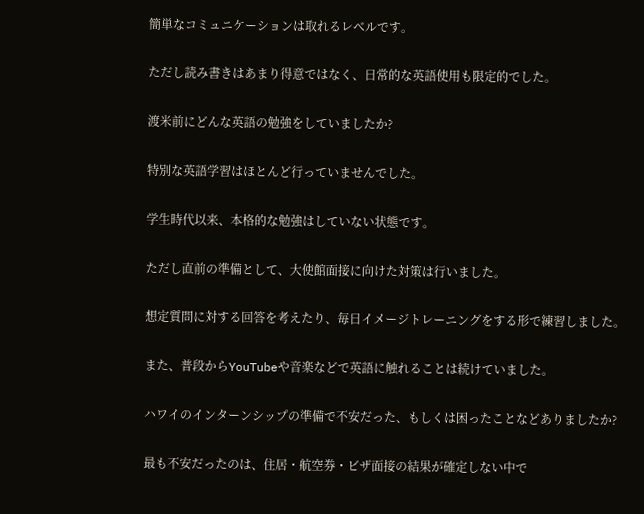簡単なコミュニケーションは取れるレベルです。

ただし読み書きはあまり得意ではなく、日常的な英語使用も限定的でした。

渡米前にどんな英語の勉強をしていましたか?

特別な英語学習はほとんど行っていませんでした。

学生時代以来、本格的な勉強はしていない状態です。

ただし直前の準備として、大使館面接に向けた対策は行いました。

想定質問に対する回答を考えたり、毎日イメージトレーニングをする形で練習しました。

また、普段からYouTubeや音楽などで英語に触れることは続けていました。

ハワイのインターンシップの準備で不安だった、もしくは困ったことなどありましたか?

最も不安だったのは、住居・航空券・ビザ面接の結果が確定しない中で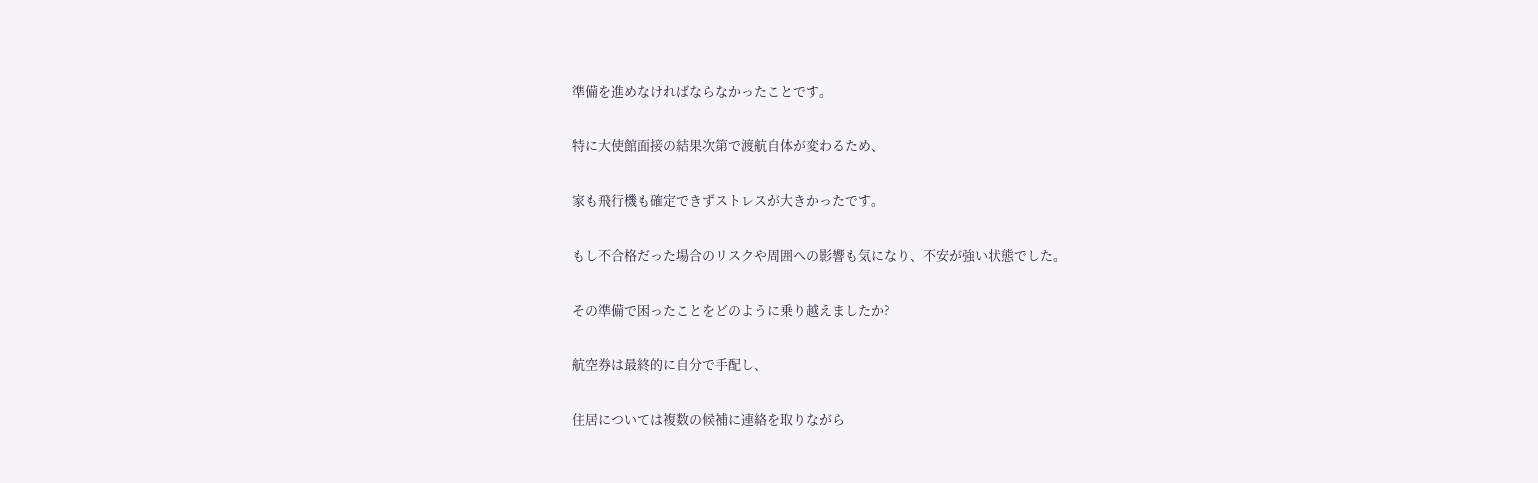準備を進めなければならなかったことです。

特に大使館面接の結果次第で渡航自体が変わるため、

家も飛行機も確定できずストレスが大きかったです。

もし不合格だった場合のリスクや周囲への影響も気になり、不安が強い状態でした。

その準備で困ったことをどのように乗り越えましたか?

航空券は最終的に自分で手配し、

住居については複数の候補に連絡を取りながら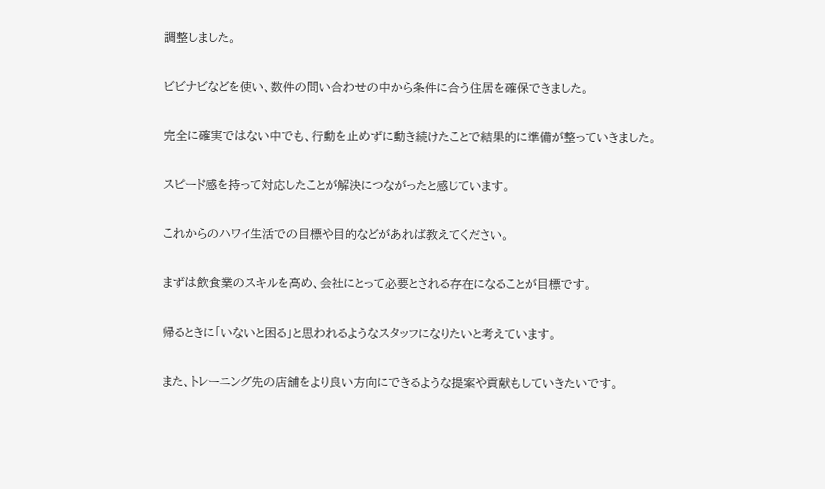調整しました。

ビビナビなどを使い、数件の問い合わせの中から条件に合う住居を確保できました。

完全に確実ではない中でも、行動を止めずに動き続けたことで結果的に準備が整っていきました。

スピード感を持って対応したことが解決につながったと感じています。

これからのハワイ生活での目標や目的などがあれば教えてください。

まずは飲食業のスキルを高め、会社にとって必要とされる存在になることが目標です。

帰るときに「いないと困る」と思われるようなスタッフになりたいと考えています。

また、トレーニング先の店舗をより良い方向にできるような提案や貢献もしていきたいです。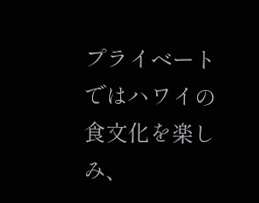プライベートではハワイの食文化を楽しみ、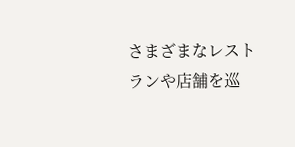さまざまなレストランや店舗を巡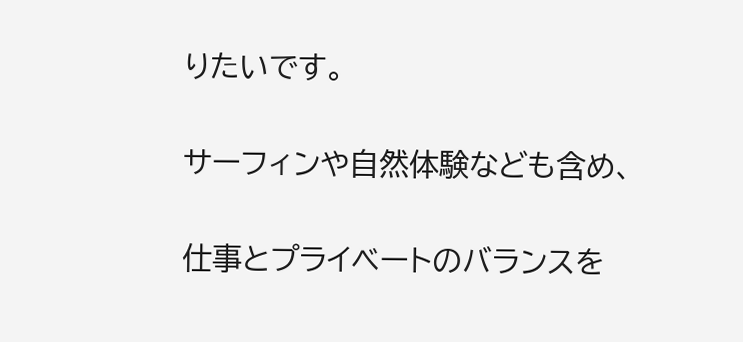りたいです。

サーフィンや自然体験なども含め、

仕事とプライベートのバランスを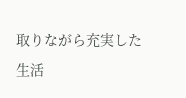取りながら充実した生活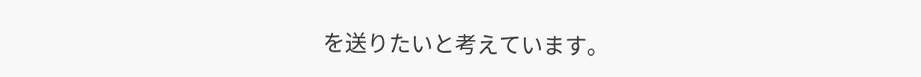を送りたいと考えています。